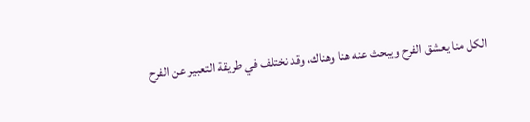الكل منا يعشق الفرح ويبحث عنه هنا وهناك، وقد نختلف في طريقة التعبير عن الفرح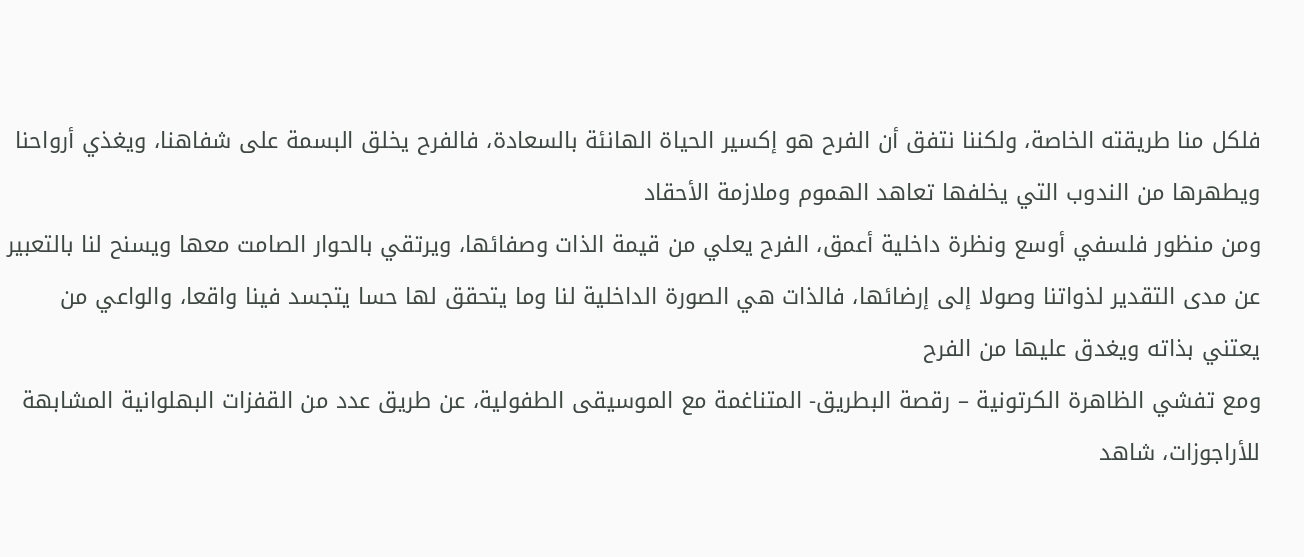فلكل منا طريقته الخاصة، ولكننا نتفق أن الفرح هو إكسير الحياة الهانئة بالسعادة، فالفرح يخلق البسمة على شفاهنا، ويغذي أرواحنا ويطهرها من الندوب التي يخلفها تعاهد الهموم وملازمة الأحقاد
ومن منظور فلسفي أوسع ونظرة داخلية أعمق، الفرح يعلي من قيمة الذات وصفائها، ويرتقي بالحوار الصامت معها ويسنح لنا بالتعبير عن مدى التقدير لذواتنا وصولا إلى إرضائها، فالذات هي الصورة الداخلية لنا وما يتحقق لها حسا يتجسد فينا واقعا، والواعي من يعتني بذاته ويغدق عليها من الفرح
ومع تفشي الظاهرة الكرتونية – رقصة البطريق- المتناغمة مع الموسيقى الطفولية، عن طريق عدد من القفزات البهلوانية المشابهة للأراجوزات، شاهد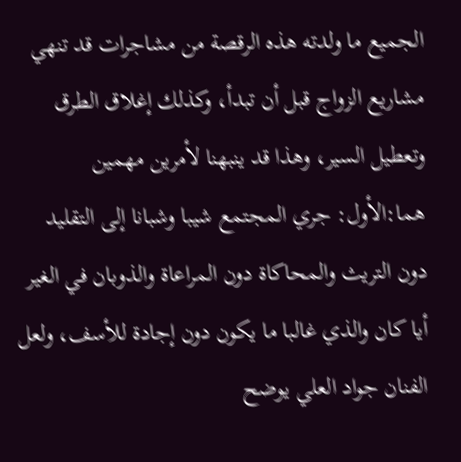الجميع ما ولدته هذه الرقصة من مشاجرات قد تنهي مشاريع الزواج قبل أن تبدأ، وكذلك إغلاق الطرق وتعطيل السير، وهذا قد ينبهنا لأمرين مهمين هما:الأول: جري المجتمع شيبا وشبانا إلى التقليد دون التريث والمحاكاة دون المراعاة والذوبان في الغير أيا كان والذي غالبا ما يكون دون إجادة للأسف، ولعل الفنان جواد العلي يوضح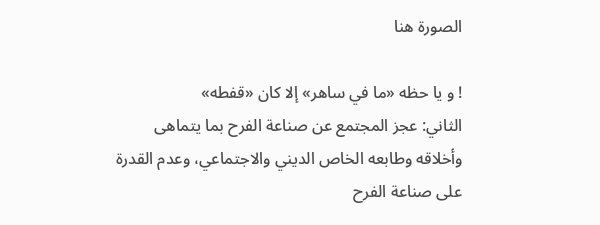الصورة هنا

! و يا حظه «ما في ساهر» إلا كان «قفطه»
الثاني: عجز المجتمع عن صناعة الفرح بما يتماهى وأخلاقه وطابعه الخاص الديني والاجتماعي، وعدم القدرة على صناعة الفرح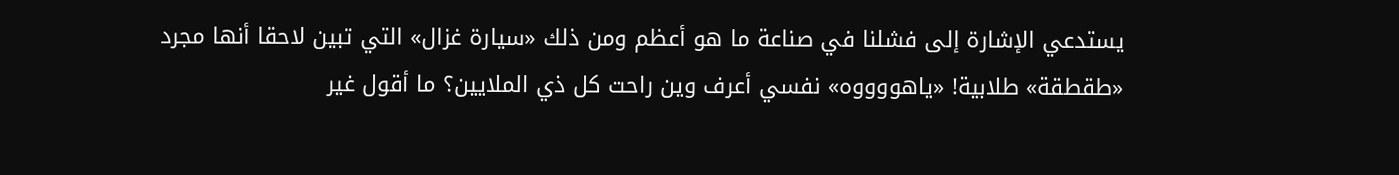يستدعي الإشارة إلى فشلنا في صناعة ما هو أعظم ومن ذلك «سيارة غزال» التي تبين لاحقا أنها مجرد «طقطقة» طلابية! «ياهووووه» نفسي أعرف وين راحت كل ذي الملايين؟ ما أقول غير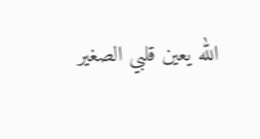الله يعين قلبي الصغير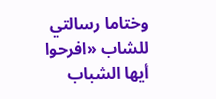وختاما رسالتي للشاب «افرحوا أيها الشباب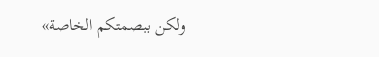ولكن ببصمتكم الخاصة»